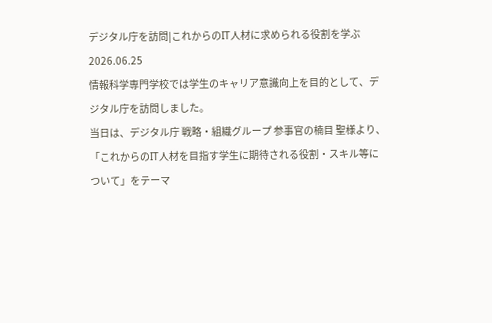デジタル庁を訪問|これからのIT人材に求められる役割を学ぶ
2026.06.25
情報科学専門学校では学生のキャリア意識向上を目的として、デジタル庁を訪問しました。
当日は、デジタル庁 戦略・組織グループ 参事官の楠目 聖様より、「これからのIT人材を目指す学生に期待される役割・スキル等について」をテーマ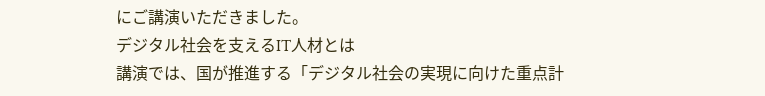にご講演いただきました。
デジタル社会を支えるIT人材とは
講演では、国が推進する「デジタル社会の実現に向けた重点計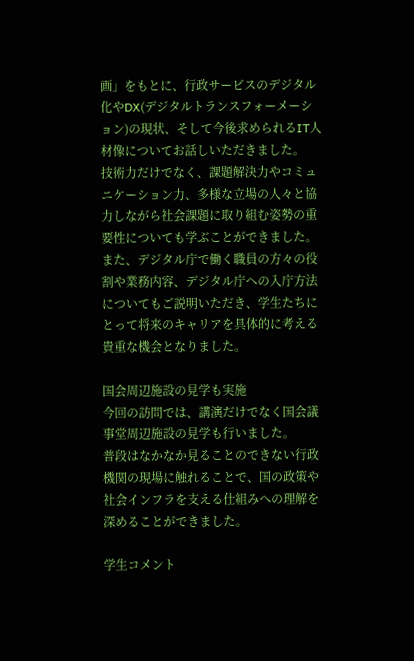画」をもとに、行政サービスのデジタル化やDX(デジタルトランスフォーメーション)の現状、そして今後求められるIT人材像についてお話しいただきました。
技術力だけでなく、課題解決力やコミュニケーション力、多様な立場の人々と協力しながら社会課題に取り組む姿勢の重要性についても学ぶことができました。
また、デジタル庁で働く職員の方々の役割や業務内容、デジタル庁への入庁方法についてもご説明いただき、学生たちにとって将来のキャリアを具体的に考える貴重な機会となりました。

国会周辺施設の見学も実施
今回の訪問では、講演だけでなく国会議事堂周辺施設の見学も行いました。
普段はなかなか見ることのできない行政機関の現場に触れることで、国の政策や社会インフラを支える仕組みへの理解を深めることができました。

学生コメント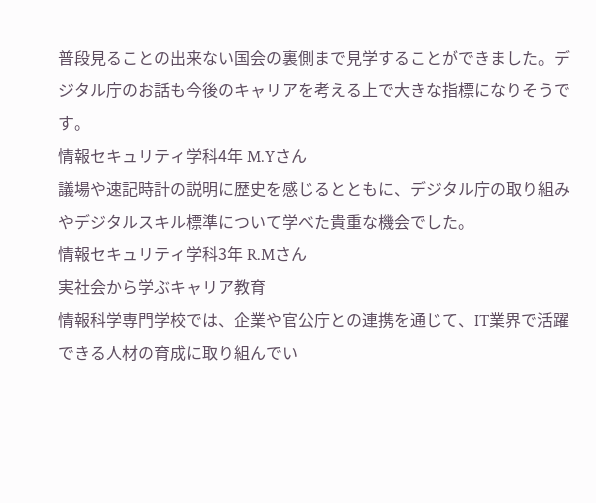普段見ることの出来ない国会の裏側まで見学することができました。デジタル庁のお話も今後のキャリアを考える上で大きな指標になりそうです。
情報セキュリティ学科4年 M.Yさん
議場や速記時計の説明に歴史を感じるとともに、デジタル庁の取り組みやデジタルスキル標準について学べた貴重な機会でした。
情報セキュリティ学科3年 R.Mさん
実社会から学ぶキャリア教育
情報科学専門学校では、企業や官公庁との連携を通じて、IT業界で活躍できる人材の育成に取り組んでい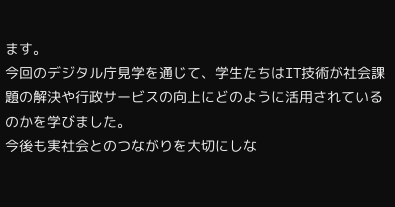ます。
今回のデジタル庁見学を通じて、学生たちはIT技術が社会課題の解決や行政サービスの向上にどのように活用されているのかを学びました。
今後も実社会とのつながりを大切にしな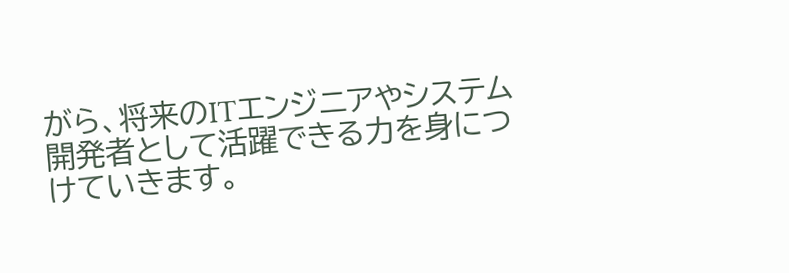がら、将来のITエンジニアやシステム開発者として活躍できる力を身につけていきます。